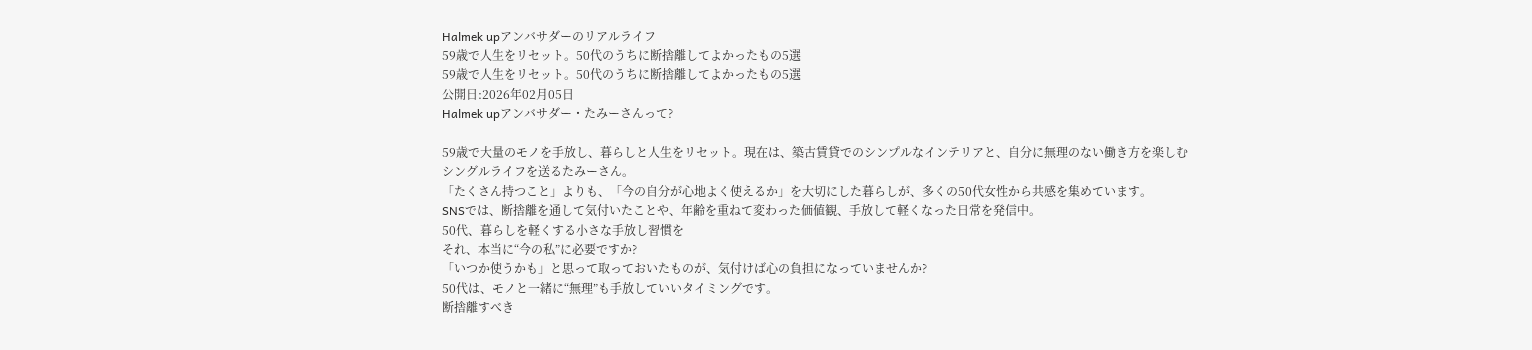Halmek upアンバサダーのリアルライフ
59歳で人生をリセット。50代のうちに断捨離してよかったもの5選
59歳で人生をリセット。50代のうちに断捨離してよかったもの5選
公開日:2026年02月05日
Halmek upアンバサダー・たみーさんって?

59歳で大量のモノを手放し、暮らしと人生をリセット。現在は、築古賃貸でのシンプルなインテリアと、自分に無理のない働き方を楽しむシングルライフを送るたみーさん。
「たくさん持つこと」よりも、「今の自分が心地よく使えるか」を大切にした暮らしが、多くの50代女性から共感を集めています。
SNSでは、断捨離を通して気付いたことや、年齢を重ねて変わった価値観、手放して軽くなった日常を発信中。
50代、暮らしを軽くする小さな手放し習慣を
それ、本当に“今の私”に必要ですか?
「いつか使うかも」と思って取っておいたものが、気付けば心の負担になっていませんか?
50代は、モノと一緒に“無理”も手放していいタイミングです。
断捨離すべき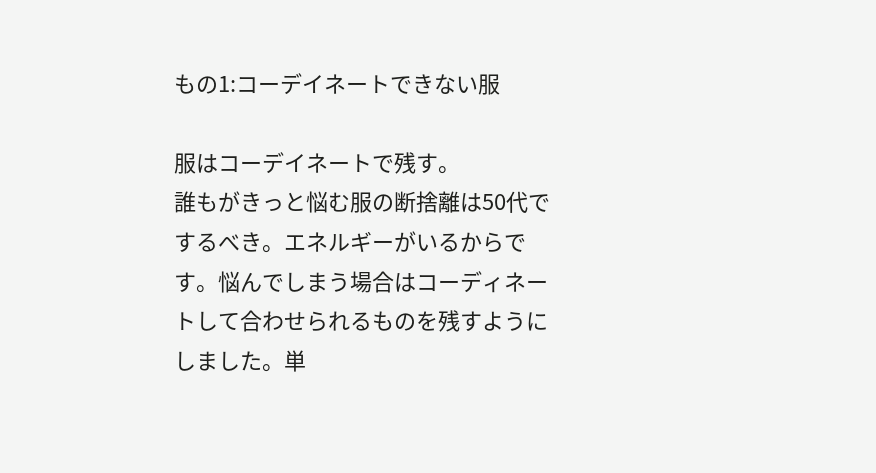もの1:コーデイネートできない服

服はコーデイネートで残す。
誰もがきっと悩む服の断捨離は50代でするべき。エネルギーがいるからです。悩んでしまう場合はコーディネートして合わせられるものを残すようにしました。単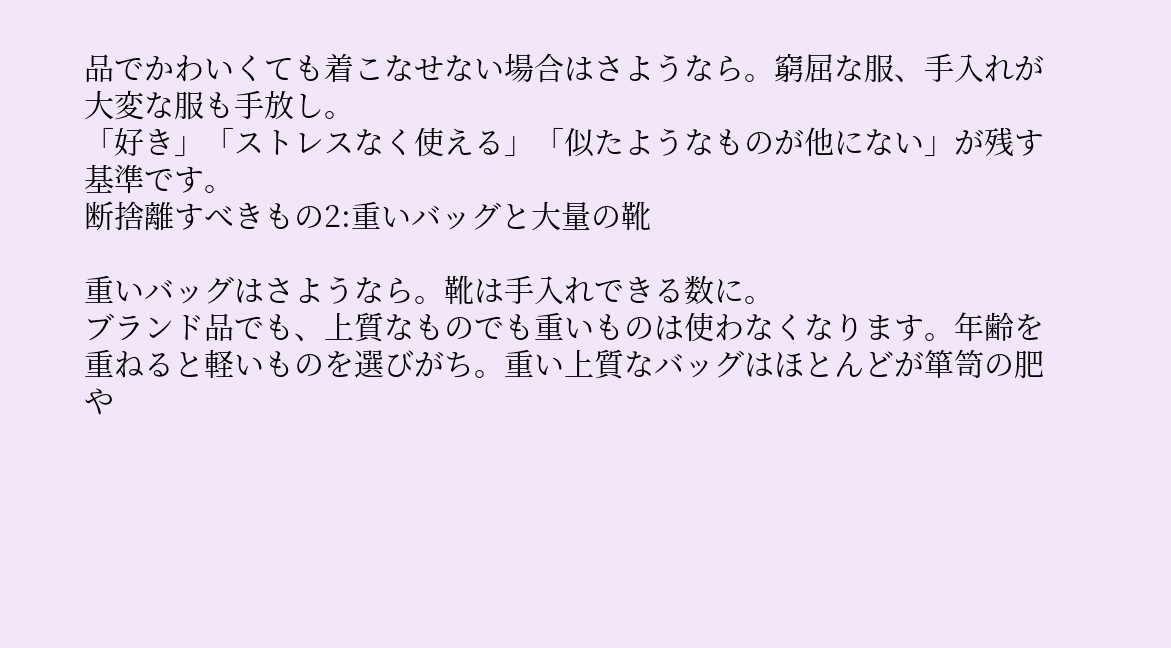品でかわいくても着こなせない場合はさようなら。窮屈な服、手入れが大変な服も手放し。
「好き」「ストレスなく使える」「似たようなものが他にない」が残す基準です。
断捨離すべきもの2:重いバッグと大量の靴

重いバッグはさようなら。靴は手入れできる数に。
ブランド品でも、上質なものでも重いものは使わなくなります。年齢を重ねると軽いものを選びがち。重い上質なバッグはほとんどが箪笥の肥や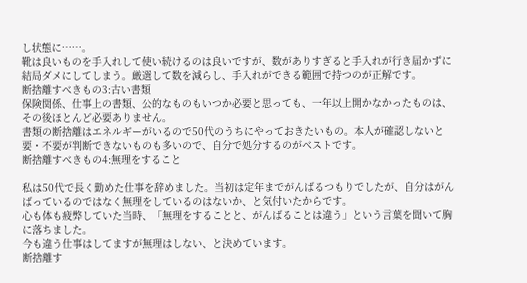し状態に……。
靴は良いものを手入れして使い続けるのは良いですが、数がありすぎると手入れが行き届かずに結局ダメにしてしまう。厳選して数を減らし、手入れができる範囲で持つのが正解です。
断捨離すべきもの3:古い書類
保険関係、仕事上の書類、公的なものもいつか必要と思っても、一年以上開かなかったものは、その後ほとんど必要ありません。
書類の断捨離はエネルギーがいるので50代のうちにやっておきたいもの。本人が確認しないと要・不要が判断できないものも多いので、自分で処分するのがベストです。
断捨離すべきもの4:無理をすること

私は50代で長く勤めた仕事を辞めました。当初は定年までがんばるつもりでしたが、自分はがんばっているのではなく無理をしているのはないか、と気付いたからです。
心も体も疲弊していた当時、「無理をすることと、がんばることは違う」という言葉を聞いて胸に落ちました。
今も違う仕事はしてますが無理はしない、と決めています。
断捨離す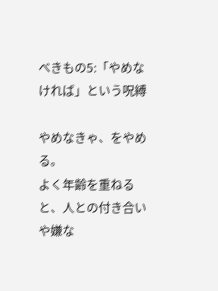べきもの5:「やめなければ」という呪縛

やめなきゃ、をやめる。
よく年齢を重ねると、人との付き合いや嫌な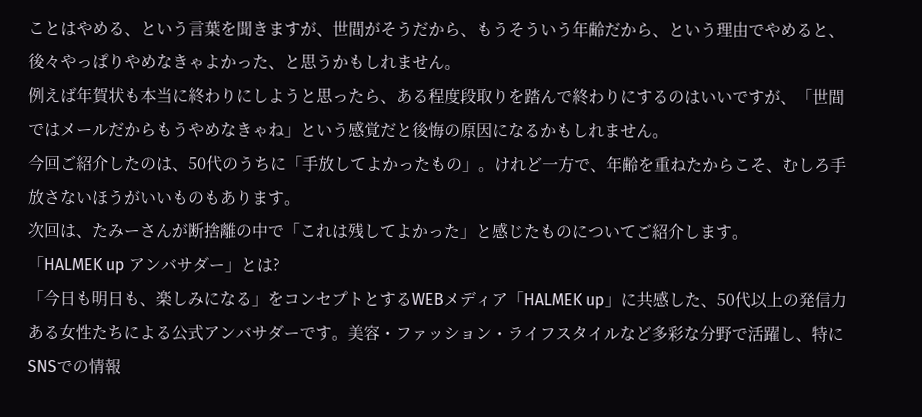ことはやめる、という言葉を聞きますが、世間がそうだから、もうそういう年齢だから、という理由でやめると、後々やっぱりやめなきゃよかった、と思うかもしれません。
例えば年賀状も本当に終わりにしようと思ったら、ある程度段取りを踏んで終わりにするのはいいですが、「世間ではメールだからもうやめなきゃね」という感覚だと後悔の原因になるかもしれません。
今回ご紹介したのは、50代のうちに「手放してよかったもの」。けれど一方で、年齢を重ねたからこそ、むしろ手放さないほうがいいものもあります。
次回は、たみーさんが断捨離の中で「これは残してよかった」と感じたものについてご紹介します。
「HALMEK up アンバサダー」とは?
「今日も明日も、楽しみになる」をコンセプトとするWEBメディア「HALMEK up」に共感した、50代以上の発信力ある女性たちによる公式アンバサダーです。美容・ファッション・ライフスタイルなど多彩な分野で活躍し、特にSNSでの情報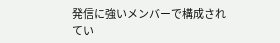発信に強いメンバーで構成されてい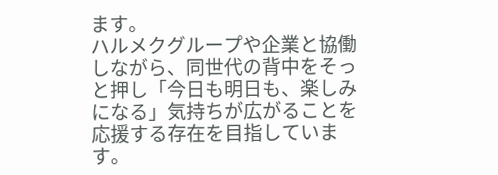ます。
ハルメクグループや企業と協働しながら、同世代の背中をそっと押し「今日も明日も、楽しみになる」気持ちが広がることを応援する存在を目指しています。